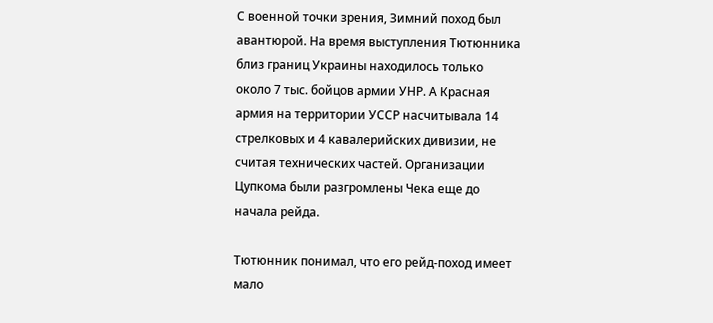С военной точки зрения, Зимний поход был авантюрой. На время выступления Тютюнника близ границ Украины находилось только около 7 тыс. бойцов армии УНР. А Красная армия на территории УССР насчитывала 14 стрелковых и 4 кавалерийских дивизии, не считая технических частей. Организации Цупкома были разгромлены Чека еще до начала рейда.

Тютюнник понимал, что его рейд-поход имеет мало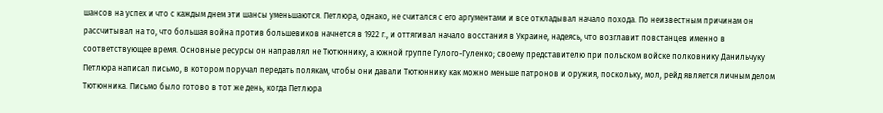шансов на успех и что с каждым днем эти шансы уменьшаются. Петлюра, однако, не считался с его аргументами и все откладывал начало похода. По неизвестным причинам он рассчитывал на то, что большая война против большевиков начнется в 1922 г., и оттягивал начало восстания в Украине, надеясь, что возглавит повстанцев именно в соответствующее время. Основные ресурсы он направлял не Тютюннику, а южной группе Гулого-Гуленко; своему представителю при польском войске полковнику Данильчуку Петлюра написал письмо, в котором поручал передать полякам, чтобы они давали Тютюннику как можно меньше патронов и оружия, поскольку, мол, рейд является личным делом Тютюнника. Письмо было готово в тот же день, когда Петлюра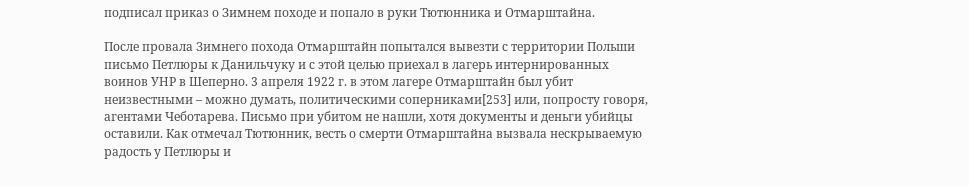подписал приказ о Зимнем походе и попало в руки Тютюнника и Отмарштайна.

После провала Зимнего похода Отмарштайн попытался вывезти с территории Польши письмо Петлюры к Данильчуку и с этой целью приехал в лагерь интернированных воинов УНР в Шеперно. 3 апреля 1922 г. в этом лагере Отмарштайн был убит неизвестными – можно думать, политическими соперниками[253] или, попросту говоря, агентами Чеботарева. Письмо при убитом не нашли, хотя документы и деньги убийцы оставили. Как отмечал Тютюнник, весть о смерти Отмарштайна вызвала нескрываемую радость у Петлюры и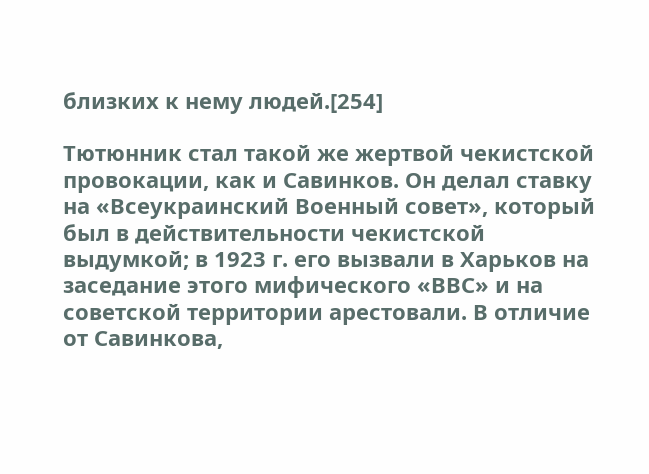близких к нему людей.[254]

Тютюнник стал такой же жертвой чекистской провокации, как и Савинков. Он делал ставку на «Всеукраинский Военный совет», который был в действительности чекистской выдумкой; в 1923 г. его вызвали в Харьков на заседание этого мифического «ВВС» и на советской территории арестовали. В отличие от Савинкова,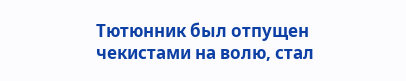Тютюнник был отпущен чекистами на волю, стал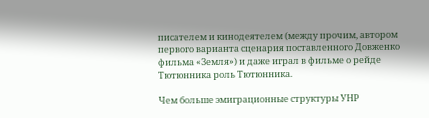писателем и кинодеятелем (между прочим, автором первого варианта сценария поставленного Довженко фильма «Земля») и даже играл в фильме о рейде Тютюнника роль Тютюнника.

Чем больше эмиграционные структуры УНР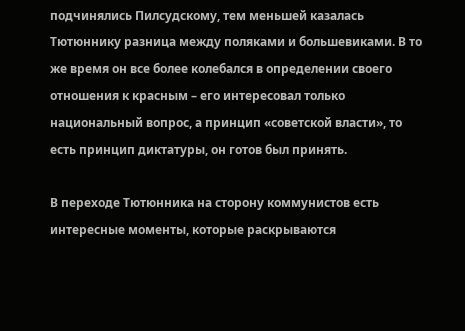подчинялись Пилсудскому, тем меньшей казалась Тютюннику разница между поляками и большевиками. В то же время он все более колебался в определении своего отношения к красным – его интересовал только национальный вопрос, а принцип «советской власти», то есть принцип диктатуры, он готов был принять.

В переходе Тютюнника на сторону коммунистов есть интересные моменты, которые раскрываются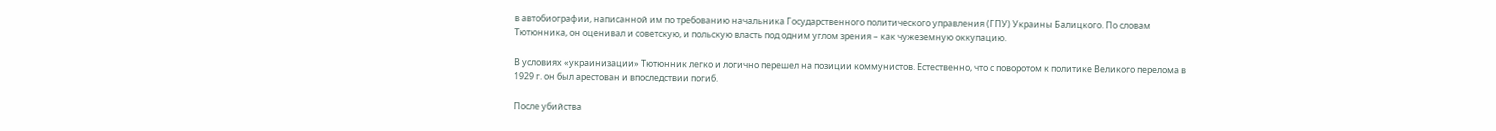в автобиографии, написанной им по требованию начальника Государственного политического управления (ГПУ) Украины Балицкого. По словам Тютюнника, он оценивал и советскую, и польскую власть под одним углом зрения – как чужеземную оккупацию.

В условиях «украинизации» Тютюнник легко и логично перешел на позиции коммунистов. Естественно, что с поворотом к политике Великого перелома в 1929 г. он был арестован и впоследствии погиб.

После убийства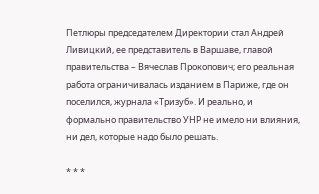Петлюры председателем Директории стал Андрей Ливицкий, ее представитель в Варшаве, главой правительства – Вячеслав Прокопович; его реальная работа ограничивалась изданием в Париже, где он поселился, журнала «Тризуб». И реально, и формально правительство УНР не имело ни влияния, ни дел, которые надо было решать.

* * *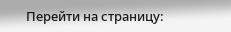Перейти на страницу: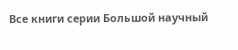Все книги серии Большой научный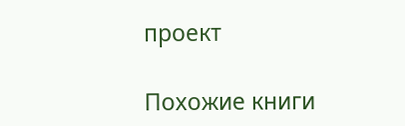проект

Похожие книги